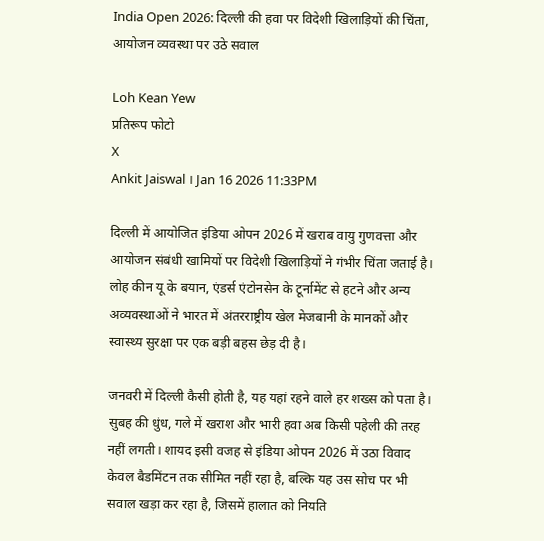India Open 2026: दिल्ली की हवा पर विदेशी खिलाड़ियों की चिंता, आयोजन व्यवस्था पर उठे सवाल

Loh Kean Yew
प्रतिरूप फोटो
X
Ankit Jaiswal । Jan 16 2026 11:33PM

दिल्ली में आयोजित इंडिया ओपन 2026 में खराब वायु गुणवत्ता और आयोजन संबंधी खामियों पर विदेशी खिलाड़ियों ने गंभीर चिंता जताई है। लोह कीन यू के बयान, एंडर्स एंटोनसेन के टूर्नामेंट से हटने और अन्य अव्यवस्थाओं ने भारत में अंतरराष्ट्रीय खेल मेजबानी के मानकों और स्वास्थ्य सुरक्षा पर एक बड़ी बहस छेड़ दी है।

जनवरी में दिल्ली कैसी होती है, यह यहां रहने वाले हर शख्स को पता है। सुबह की धुंध, गले में खराश और भारी हवा अब किसी पहेली की तरह नहीं लगती। शायद इसी वजह से इंडिया ओपन 2026 में उठा विवाद केवल बैडमिंटन तक सीमित नहीं रहा है, बल्कि यह उस सोच पर भी सवाल खड़ा कर रहा है, जिसमें हालात को नियति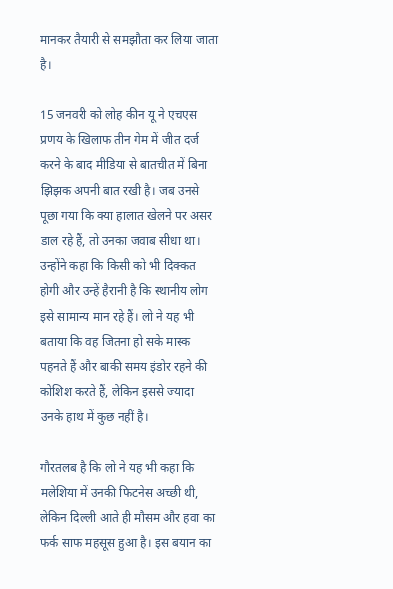मानकर तैयारी से समझौता कर लिया जाता है।

15 जनवरी को लोह कीन यू ने एचएस प्रणय के खिलाफ तीन गेम में जीत दर्ज करने के बाद मीडिया से बातचीत में बिना झिझक अपनी बात रखी है। जब उनसे पूछा गया कि क्या हालात खेलने पर असर डाल रहे हैं, तो उनका जवाब सीधा था। उन्होंने कहा कि किसी को भी दिक्कत होगी और उन्हें हैरानी है कि स्थानीय लोग इसे सामान्य मान रहे हैं। लो ने यह भी बताया कि वह जितना हो सके मास्क पहनते हैं और बाकी समय इंडोर रहने की कोशिश करते हैं, लेकिन इससे ज्यादा उनके हाथ में कुछ नहीं है।

गौरतलब है कि लो ने यह भी कहा कि मलेशिया में उनकी फिटनेस अच्छी थी, लेकिन दिल्ली आते ही मौसम और हवा का फर्क साफ महसूस हुआ है। इस बयान का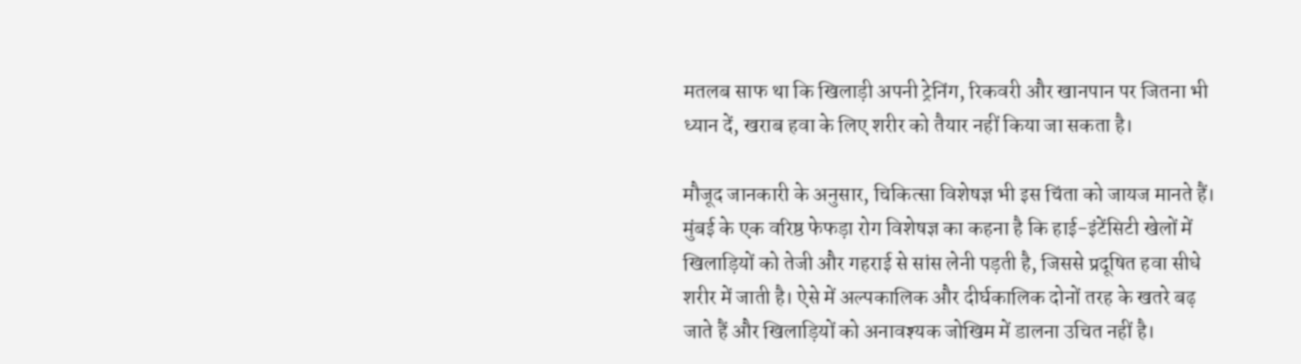मतलब साफ था कि खिलाड़ी अपनी ट्रेनिंग, रिकवरी और खानपान पर जितना भी ध्यान दें, खराब हवा के लिए शरीर को तैयार नहीं किया जा सकता है।

मौजूद जानकारी के अनुसार, चिकित्सा विशेषज्ञ भी इस चिंता को जायज मानते हैं। मुंबई के एक वरिष्ठ फेफड़ा रोग विशेषज्ञ का कहना है कि हाई-इंटेंसिटी खेलों में खिलाड़ियों को तेजी और गहराई से सांस लेनी पड़ती है, जिससे प्रदूषित हवा सीधे शरीर में जाती है। ऐसे में अल्पकालिक और दीर्घकालिक दोनों तरह के खतरे बढ़ जाते हैं और खिलाड़ियों को अनावश्यक जोखिम में डालना उचित नहीं है।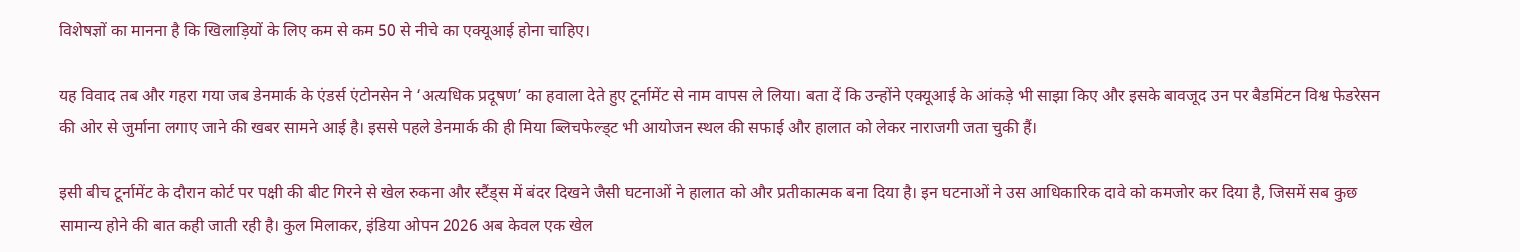विशेषज्ञों का मानना है कि खिलाड़ियों के लिए कम से कम 50 से नीचे का एक्यूआई होना चाहिए।

यह विवाद तब और गहरा गया जब डेनमार्क के एंडर्स एंटोनसेन ने ‘अत्यधिक प्रदूषण’ का हवाला देते हुए टूर्नामेंट से नाम वापस ले लिया। बता दें कि उन्होंने एक्यूआई के आंकड़े भी साझा किए और इसके बावजूद उन पर बैडमिंटन विश्व फेडरेसन की ओर से जुर्माना लगाए जाने की खबर सामने आई है। इससे पहले डेनमार्क की ही मिया ब्लिचफेल्ड्ट भी आयोजन स्थल की सफाई और हालात को लेकर नाराजगी जता चुकी हैं।

इसी बीच टूर्नामेंट के दौरान कोर्ट पर पक्षी की बीट गिरने से खेल रुकना और स्टैंड्स में बंदर दिखने जैसी घटनाओं ने हालात को और प्रतीकात्मक बना दिया है। इन घटनाओं ने उस आधिकारिक दावे को कमजोर कर दिया है, जिसमें सब कुछ सामान्य होने की बात कही जाती रही है। कुल मिलाकर, इंडिया ओपन 2026 अब केवल एक खेल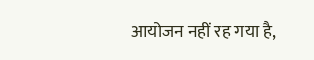आयोजन नहीं रह गया है,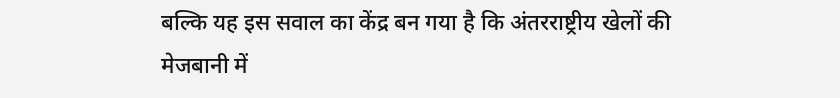बल्कि यह इस सवाल का केंद्र बन गया है कि अंतरराष्ट्रीय खेलों की मेजबानी में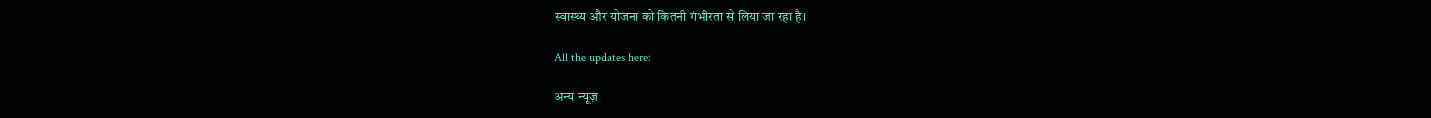स्वास्थ्य और योजना को कितनी गंभीरता से लिया जा रहा है।

All the updates here:

अन्य न्यूज़